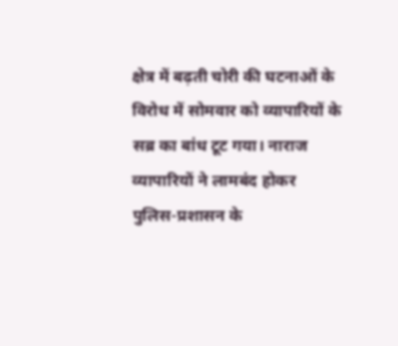क्षेत्र में बढ़ती चोरी की घटनाओं के विरोध में सोमवार को व्यापारियों के सब्र का बांध टूट गया। नाराज व्यापारियों ने लामबंद होकर पुलिस-प्रशासन के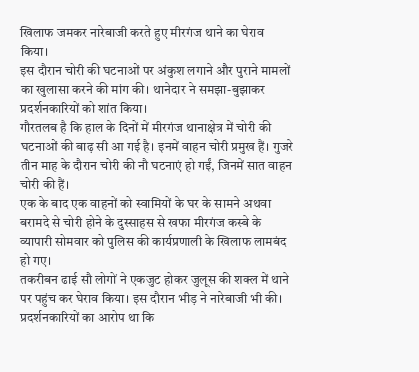खिलाफ जमकर नारेबाजी करते हुए मीरगंज थाने का घेराव किया।
इस दौरान चोरी की घटनाओं पर अंकुश लगाने और पुराने मामलों का खुलासा करने की मांग की। थानेदार ने समझा-बुझाकर प्रदर्शनकारियों को शांत किया।
गौरतलब है कि हाल के दिनों में मीरगंज थानाक्षेत्र में चोरी की घटनाओं की बाढ़ सी आ गई है। इनमें वाहन चोरी प्रमुख हैं। गुजरे तीन माह के दौरान चोरी की नौ घटनाएं हो गईं, जिनमें सात वाहन चोरी की हैं।
एक के बाद एक वाहनों को स्वामियों के घर के सामने अथवा बरामदे से चोरी होने के दुस्साहस से खफा मीरगंज कस्बे के व्यापारी सोमवार को पुलिस की कार्यप्रणाली के खिलाफ लामबंद हो गए।
तकरीबन ढाई सौ लोगों ने एकजुट होकर जुलूस की शक्ल में थाने पर पहुंच कर घेराव किया। इस दौरान भीड़ ने नारेबाजी भी की। प्रदर्शनकारियों का आरोप था कि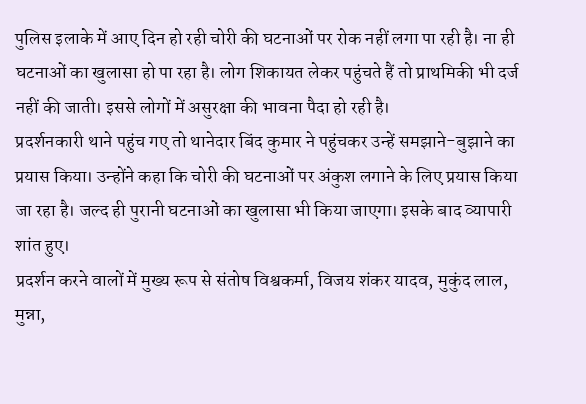पुलिस इलाके में आए दिन हो रही चोरी की घटनाओं पर रोक नहीं लगा पा रही है। ना ही घटनाओं का खुलासा हो पा रहा है। लोग शिकायत लेकर पहुंचते हैं तो प्राथमिकी भी दर्ज नहीं की जाती। इससे लोगों में असुरक्षा की भावना पैदा हो रही है।
प्रदर्शनकारी थाने पहुंच गए तो थानेदार बिंद कुमार ने पहुंचकर उन्हें समझाने-बुझाने का प्रयास किया। उन्होंने कहा कि चोरी की घटनाओं पर अंकुश लगाने के लिए प्रयास किया जा रहा है। जल्द ही पुरानी घटनाओं का खुलासा भी किया जाएगा। इसके बाद व्यापारी शांत हुए।
प्रदर्शन करने वालों में मुख्य रूप से संतोष विश्वकर्मा, विजय शंकर यादव, मुकुंद लाल, मुन्ना,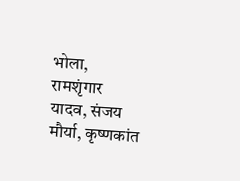भोला, रामशृंगार यादव, संजय मौर्या, कृष्णकांत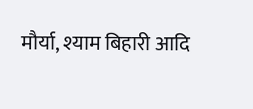मौर्या, श्याम बिहारी आदि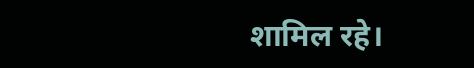शामिल रहे।